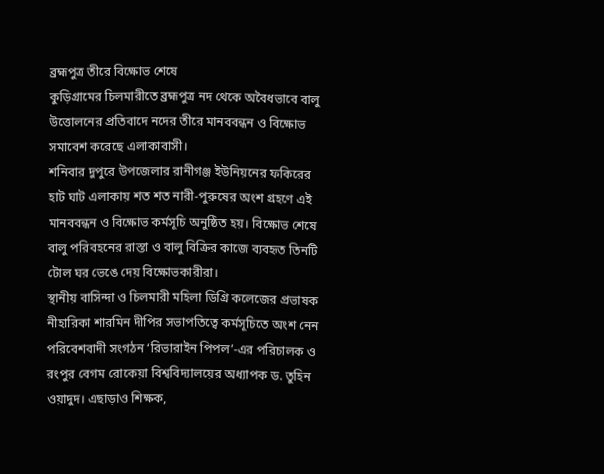ব্রহ্মপুত্র তীরে বিক্ষোভ শেষে
কুড়িগ্রামের চিলমারীতে ব্রহ্মপুত্র নদ থেকে অবৈধভাবে বালু উত্তোলনের প্রতিবাদে নদের তীরে মানববন্ধন ও বিক্ষোভ সমাবেশ করেছে এলাকাবাসী।
শনিবার দুপুরে উপজেলার রানীগঞ্জ ইউনিয়নের ফকিরের হাট ঘাট এলাকায় শত শত নারী-পুরুষের অংশ গ্রহণে এই মানববন্ধন ও বিক্ষোভ কর্মসূচি অনুষ্ঠিত হয়। বিক্ষোভ শেষে বালু পরিবহনের রাস্তা ও বালু বিক্রির কাজে ব্যবহৃত তিনটি টোল ঘর ভেঙে দেয় বিক্ষোভকারীরা।
স্থানীয় বাসিন্দা ও চিলমারী মহিলা ডিগ্রি কলেজের প্রভাষক নীহারিকা শারমিন দীপির সভাপতিত্বে কর্মসূচিতে অংশ নেন পরিবেশবাদী সংগঠন ‘রিভারাইন পিপল’-এর পরিচালক ও রংপুর বেগম রোকেয়া বিশ্ববিদ্যালয়ের অধ্যাপক ড. তুহিন ওয়াদুদ। এছাড়াও শিক্ষক,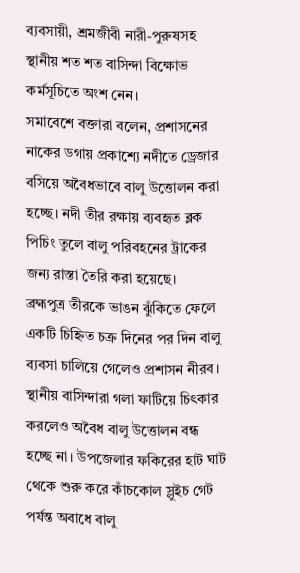ব্যবসায়ী, শ্রমজীবী নারী-পুরুষসহ স্থানীয় শত শত বাসিন্দা বিক্ষোভ কর্মসূচিতে অংশ নেন।
সমাবেশে বক্তারা বলেন, প্রশাসনের নাকের ডগায় প্রকাশ্যে নদীতে ড্রেজার বসিয়ে অবৈধভাবে বালু উত্তোলন করা হচ্ছে। নদী তীর রক্ষায় ব্যবহৃত ব্লক পিচিং তুলে বালু পরিবহনের ট্রাকের জন্য রাস্তা তৈরি করা হয়েছে।
ব্রহ্মপুত্র তীরকে ভাঙন ঝুঁকিতে ফেলে একটি চিহ্নিত চক্র দিনের পর দিন বালু ব্যবসা চালিয়ে গেলেও প্রশাসন নীরব। স্থানীয় বাসিন্দারা গলা ফাটিয়ে চিৎকার করলেও অবৈধ বালু উত্তোলন বন্ধ হচ্ছে না। উপজেলার ফকিরের হাট ঘাট থেকে শুরু করে কাঁচকোল স্লুইচ গেট পর্যন্ত অবাধে বালু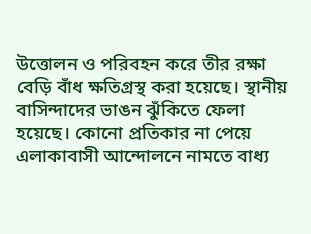উত্তোলন ও পরিবহন করে তীর রক্ষা বেড়ি বাঁধ ক্ষতিগ্রস্থ করা হয়েছে। স্থানীয় বাসিন্দাদের ভাঙন ঝুঁকিতে ফেলা হয়েছে। কোনো প্রতিকার না পেয়ে এলাকাবাসী আন্দোলনে নামতে বাধ্য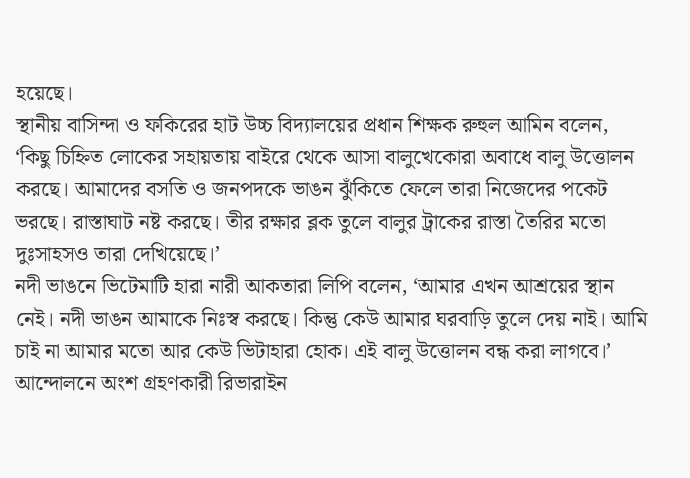হয়েছে।
স্থানীয় বাসিন্দা ও ফকিরের হাট উচ্চ বিদ্যালয়ের প্রধান শিক্ষক রুহুল আমিন বলেন, ‘কিছু চিহ্নিত লোকের সহায়তায় বাইরে থেকে আসা বালুখেকোরা অবাধে বালু উত্তোলন করছে। আমাদের বসতি ও জনপদকে ভাঙন ঝুঁকিতে ফেলে তারা নিজেদের পকেট ভরছে। রাস্তাঘাট নষ্ট করছে। তীর রক্ষার ব্লক তুলে বালুর ট্রাকের রাস্তা তৈরির মতো দুঃসাহসও তারা দেখিয়েছে।’
নদী ভাঙনে ভিটেমাটি হারা নারী আকতারা লিপি বলেন, ‘আমার এখন আশ্রয়ের স্থান নেই। নদী ভাঙন আমাকে নিঃস্ব করছে। কিন্তু কেউ আমার ঘরবাড়ি তুলে দেয় নাই। আমি চাই না আমার মতো আর কেউ ভিটাহারা হোক। এই বালু উত্তোলন বন্ধ করা লাগবে।’
আন্দোলনে অংশ গ্রহণকারী রিভারাইন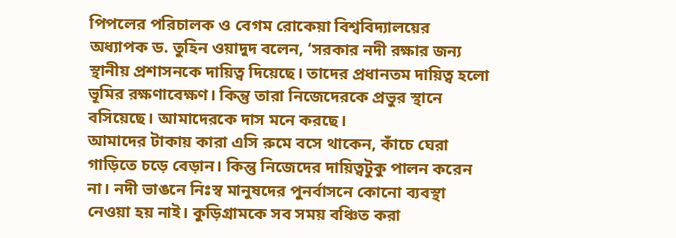পিপলের পরিচালক ও বেগম রোকেয়া বিশ্ববিদ্যালয়ের অধ্যাপক ড. তুহিন ওয়াদুদ বলেন, ‘সরকার নদী রক্ষার জন্য স্থানীয় প্রশাসনকে দায়িত্ব দিয়েছে। তাদের প্রধানতম দায়িত্ব হলো ভূমির রক্ষণাবেক্ষণ। কিন্তু তারা নিজেদেরকে প্রভুর স্থানে বসিয়েছে। আমাদেরকে দাস মনে করছে।
আমাদের টাকায় কারা এসি রুমে বসে থাকেন, কাঁচে ঘেরা গাড়িতে চড়ে বেড়ান। কিন্তু নিজেদের দায়িত্বটুকু পালন করেন না। নদী ভাঙনে নিঃস্ব মানুষদের পুনর্বাসনে কোনো ব্যবস্থা নেওয়া হয় নাই। কুড়িগ্রামকে সব সময় বঞ্চিত করা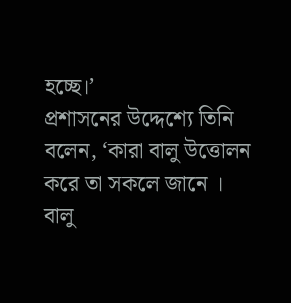হচ্ছে।’
প্রশাসনের উদ্দেশ্যে তিনি বলেন, ‘কারা বালু উত্তোলন করে তা সকলে জানে । বালু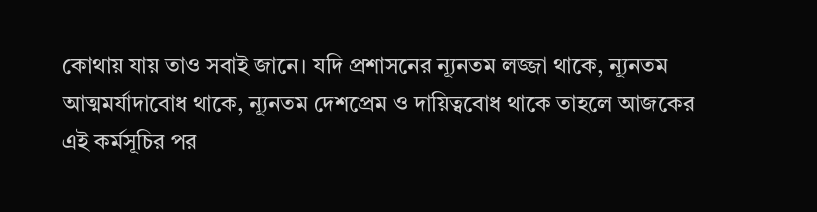কোথায় যায় তাও সবাই জানে। যদি প্রশাসনের ন্যূনতম লজ্জা থাকে, ন্যূনতম আত্মমর্যাদাবোধ থাকে, ন্যূনতম দেশপ্রেম ও দায়িত্ববোধ থাকে তাহলে আজকের এই কর্মসূচির পর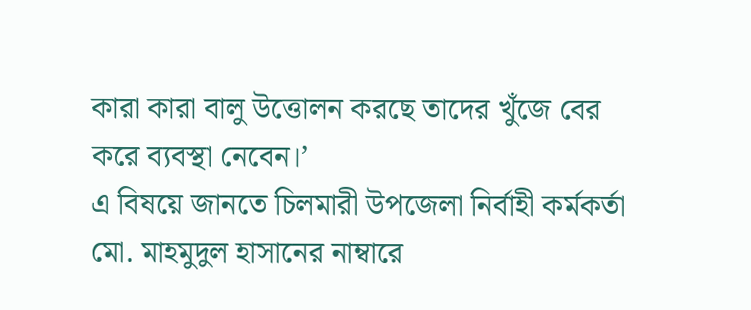কারা কারা বালু উত্তোলন করছে তাদের খুঁজে বের করে ব্যবস্থা নেবেন।’
এ বিষয়ে জানতে চিলমারী উপজেলা নির্বাহী কর্মকর্তা মো. মাহমুদুল হাসানের নাম্বারে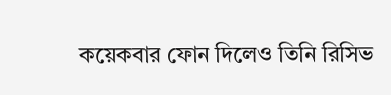কয়েকবার ফোন দিলেও তিনি রিসিভ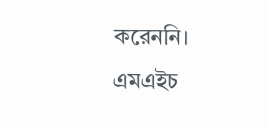করেননি।
এমএইচ